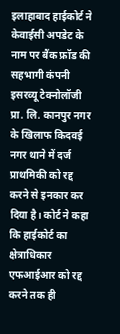इलाहाबाद हाईकोर्ट ने केवाईसी अपडेट के नाम पर बैंक फ्रॉड की सहभागी कंपनी इसरव्यू टेक्नोलॉजी प्रा. लि. कानपुर नगर के खिलाफ किदवई नगर थाने में दर्ज प्राथमिकी को रद्द करने से इनकार कर दिया है। कोर्ट ने कहा कि हाईकोर्ट का क्षेत्राधिकार एफआईआर को रद्द करने तक ही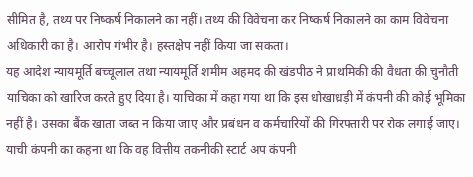सीमित है, तथ्य पर निष्कर्ष निकालने का नहीं। तथ्य की विवेचना कर निष्कर्ष निकालने का काम विवेचना अधिकारी का है। आरोप गंभीर है। हस्तक्षेप नहीं किया जा सकता।
यह आदेश न्यायमूर्ति बच्चूलाल तथा न्यायमूर्ति शमीम अहमद की खंडपीठ ने प्राथमिकी की वैधता की चुनौती याचिका को खारिज करते हुए दिया है। याचिका में कहा गया था कि इस धोखाध़ड़ी में कंपनी की कोई भूमिका नहीं है। उसका बैंक खाता जब्त न किया जाए और प्रबंधन व कर्मचारियों की गिरफ्तारी पर रोक लगाई जाए। याची कंपनी का कहना था कि वह वित्तीय तकनीकी स्टार्ट अप कंपनी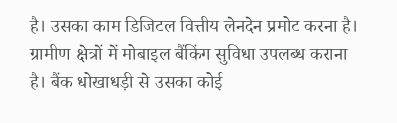है। उसका काम डिजिटल वित्तीय लेनदेन प्रमोट करना है। ग्रामीण क्षेत्रों में मोबाइल बैंकिंग सुविधा उपलब्ध कराना है। बैंक धोखाधड़ी से उसका कोई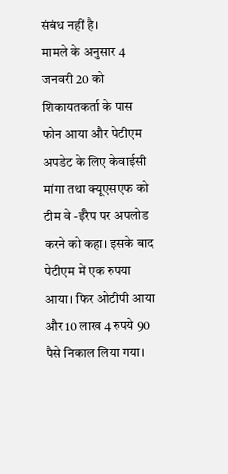संबंध नहीं है।
मामले के अनुसार 4 जनवरी 20 को शिकायतकर्ता के पास फोन आया और पेटीएम अपडेट के लिए केवाईसी मांगा तथा क्यूएसएफ को टीम वे -ईरैप पर अपलोड करने को कहा। इसके बाद पेटीएम में एक रुपया आया। फिर ओटीपी आया और 10 लाख 4 रुपये 90 पैसे निकाल लिया गया।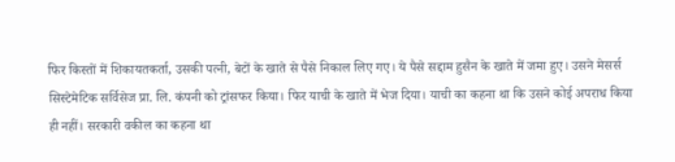फिर किस्तों में शिकायतकर्ता, उसकी पत्नी, बेटों के खाते से पैसे निकाल लिए गए। ये पैसे सद्दाम हुसैन के खाते में जमा हुए। उसने मेसर्स सिस्टेमेटिक सर्विसेज प्रा. लि. कंपनी को ट्रांसफर किया। फिर याची के खाते में भेज दिया। याची का कहना था कि उसने कोई अपराध किया ही नहीं। सरकारी वकील का कहना था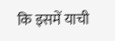कि इसमें याची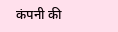कंपनी की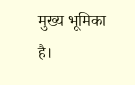मुख्य भूमिका है।